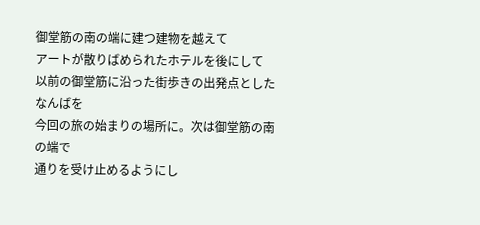御堂筋の南の端に建つ建物を越えて
アートが散りばめられたホテルを後にして
以前の御堂筋に沿った街歩きの出発点としたなんばを
今回の旅の始まりの場所に。次は御堂筋の南の端で
通りを受け止めるようにし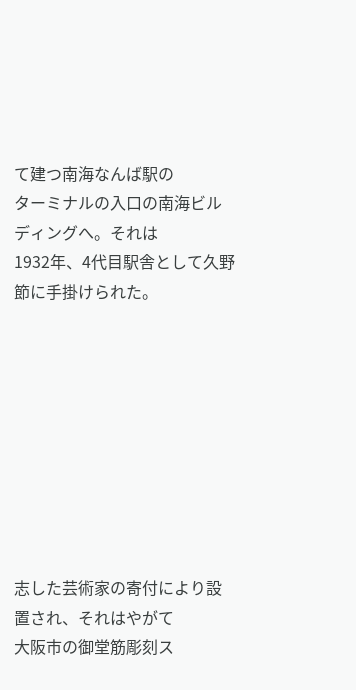て建つ南海なんば駅の
ターミナルの入口の南海ビルディングへ。それは
1932年、4代目駅舎として久野節に手掛けられた。









志した芸術家の寄付により設置され、それはやがて
大阪市の御堂筋彫刻ス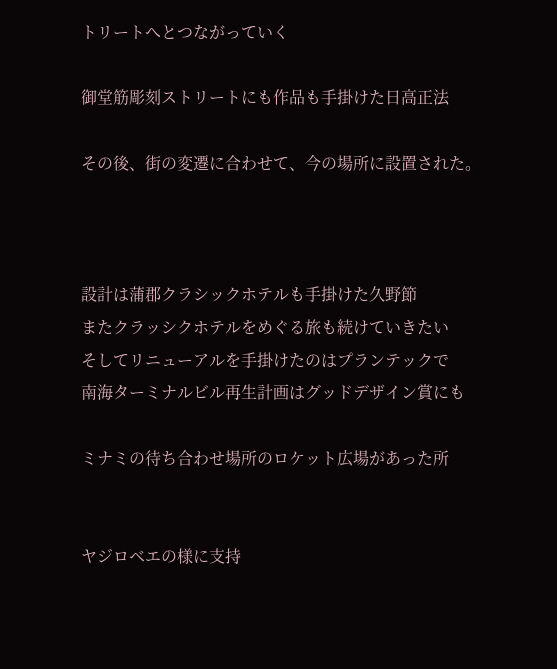トリートへとつながっていく

御堂筋彫刻ストリートにも作品も手掛けた日高正法

その後、街の変遷に合わせて、今の場所に設置された。



設計は蒲郡クラシックホテルも手掛けた久野節
またクラッシクホテルをめぐる旅も続けていきたい
そしてリニューアルを手掛けたのはプランテックで
南海ターミナルビル再生計画はグッドデザイン賞にも

ミナミの待ち合わせ場所のロケット広場があった所


ヤジロベエの様に支持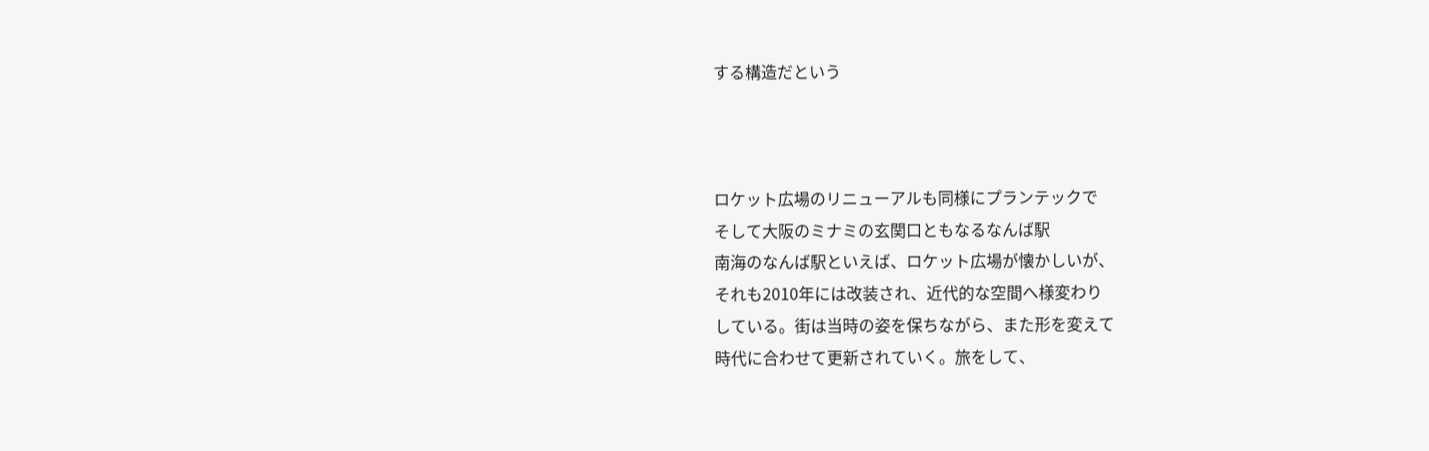する構造だという



ロケット広場のリニューアルも同様にプランテックで
そして大阪のミナミの玄関口ともなるなんば駅
南海のなんば駅といえば、ロケット広場が懐かしいが、
それも2010年には改装され、近代的な空間へ様変わり
している。街は当時の姿を保ちながら、また形を変えて
時代に合わせて更新されていく。旅をして、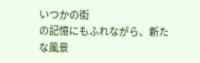いつかの街
の記憶にもふれながら、新たな風景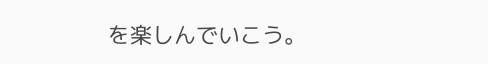を楽しんでいこう。